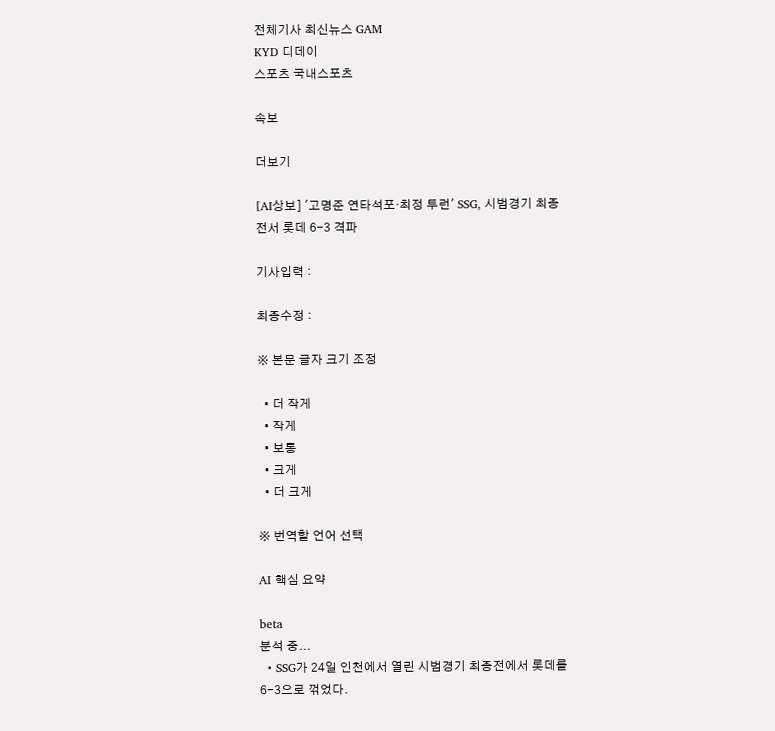전체기사 최신뉴스 GAM
KYD 디데이
스포츠 국내스포츠

속보

더보기

[AI상보] '고명준 연타석포·최정 투런' SSG, 시범경기 최종전서 롯데 6-3 격파

기사입력 :

최종수정 :

※ 본문 글자 크기 조정

  • 더 작게
  • 작게
  • 보통
  • 크게
  • 더 크게

※ 번역할 언어 선택

AI 핵심 요약

beta
분석 중...
  • SSG가 24일 인천에서 열린 시범경기 최종전에서 롯데를 6-3으로 꺾었다.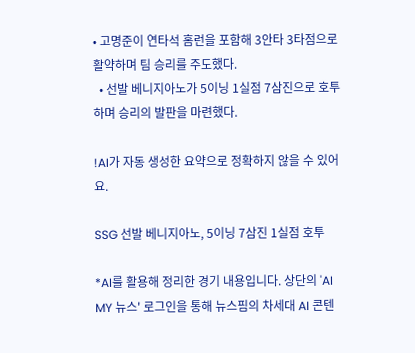• 고명준이 연타석 홈런을 포함해 3안타 3타점으로 활약하며 팀 승리를 주도했다.
  • 선발 베니지아노가 5이닝 1실점 7삼진으로 호투하며 승리의 발판을 마련했다.

!AI가 자동 생성한 요약으로 정확하지 않을 수 있어요.

SSG 선발 베니지아노, 5이닝 7삼진 1실점 호투

*AI를 활용해 정리한 경기 내용입니다. 상단의 'AI MY 뉴스' 로그인을 통해 뉴스핌의 차세대 AI 콘텐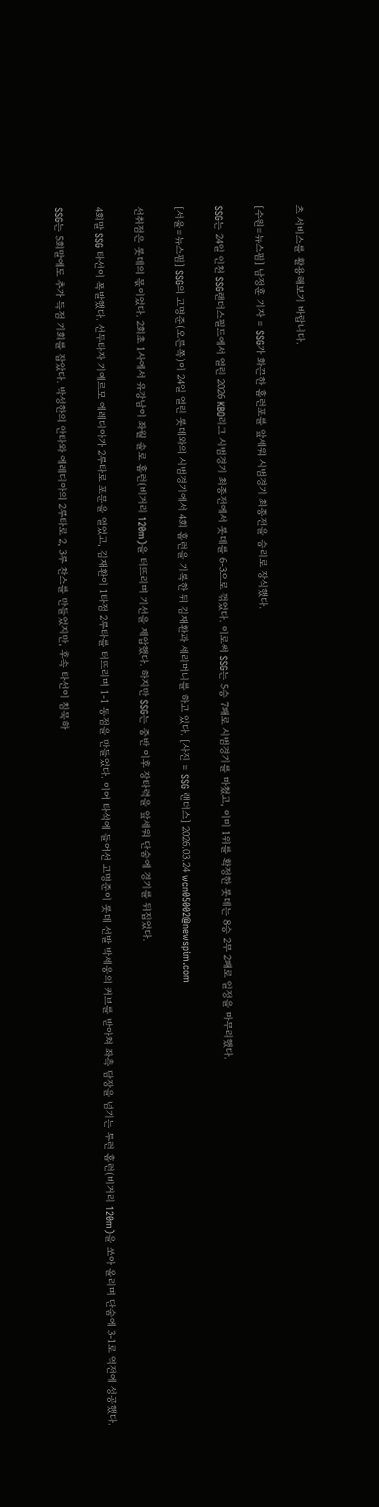츠 서비스를 활용해보기 바랍니다.

[수원=뉴스핌] 남정훈 기자 = SSG가 화끈한 홈런포를 앞세워 시범경기 최종전을 승리로 장식했다.

SSG는 24일 인천 SSG랜더스필드에서 열린 2026 KBO리그 시범경기 최종전에서 롯데를 6-3으로 꺾었다. 이로써 SSG는 5승 7패로 시범경기를 마쳤고, 이미 1위를 확정한 롯데는 8승 2무 2패로 일정을 마무리했다.

[서울=뉴스핌] SSG의 고명준(오른쪽)이 24일 열린 롯데와의 시범경기에서 4회 홈런을 기록한 뒤 김재환과 세리머니를 하고 있다. [사진 = SSG 랜더스] 2026.03.24 wcn05002@newspim.com

선취점은 롯데의 몫이었다. 2회초 1사에서 유강남이 좌월 솔로 홈런(비거리 120m)을 터뜨리며 기선을 제압했다. 하지만 SSG는 중반 이후 장타력을 앞세워 단숨에 경기를 뒤집었다.

4회말 SSG 타선이 폭발했다. 선두타자 기예르모 에레디아가 2루타로 포문을 열었고, 김재환이 1타점 2루타를 터뜨리며 1-1 동점을 만들었다. 이어 타석에 들어선 고명준이 롯데 선발 박세웅의 커브를 받아쳐 좌측 담장을 넘기는 투런 홈런(비거리 120m)을 쏘아 올리며 단숨에 3-1로 역전에 성공했다.

SSG는 5회말에도 추가 득점 기회를 잡았다. 박성한의 안타와 에레디아의 2루타로 2, 3루 찬스를 만들었지만, 후속 타선이 침묵하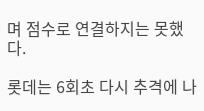며 점수로 연결하지는 못했다.

롯데는 6회초 다시 추격에 나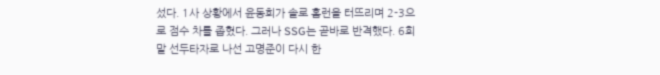섰다. 1사 상황에서 윤동희가 솔로 홈런을 터뜨리며 2-3으로 점수 차를 좁혔다. 그러나 SSG는 곧바로 반격했다. 6회말 선두타자로 나선 고명준이 다시 한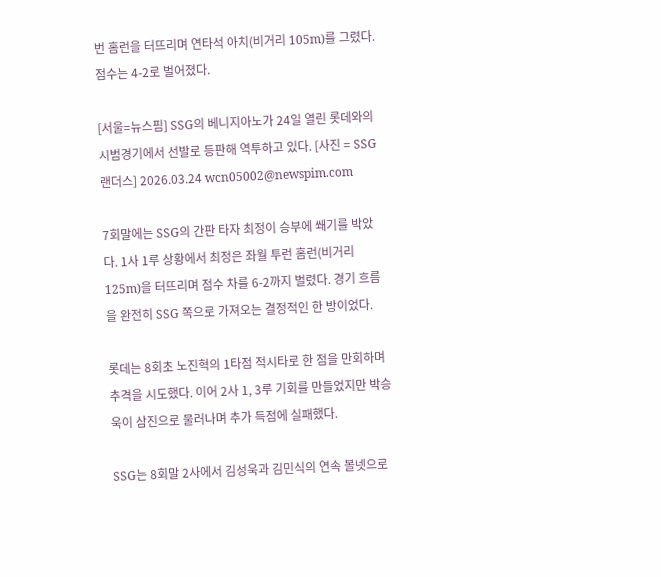번 홈런을 터뜨리며 연타석 아치(비거리 105m)를 그렸다. 점수는 4-2로 벌어졌다.

[서울=뉴스핌] SSG의 베니지아노가 24일 열린 롯데와의 시범경기에서 선발로 등판해 역투하고 있다. [사진 = SSG 랜더스] 2026.03.24 wcn05002@newspim.com

7회말에는 SSG의 간판 타자 최정이 승부에 쐐기를 박았다. 1사 1루 상황에서 최정은 좌월 투런 홈런(비거리 125m)을 터뜨리며 점수 차를 6-2까지 벌렸다. 경기 흐름을 완전히 SSG 쪽으로 가져오는 결정적인 한 방이었다.

롯데는 8회초 노진혁의 1타점 적시타로 한 점을 만회하며 추격을 시도했다. 이어 2사 1, 3루 기회를 만들었지만 박승욱이 삼진으로 물러나며 추가 득점에 실패했다.

SSG는 8회말 2사에서 김성욱과 김민식의 연속 볼넷으로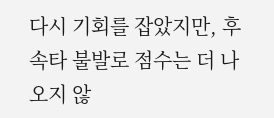다시 기회를 잡았지만, 후속타 불발로 점수는 더 나오지 않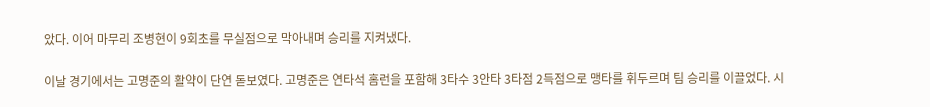았다. 이어 마무리 조병현이 9회초를 무실점으로 막아내며 승리를 지켜냈다.

이날 경기에서는 고명준의 활약이 단연 돋보였다. 고명준은 연타석 홈런을 포함해 3타수 3안타 3타점 2득점으로 맹타를 휘두르며 팀 승리를 이끌었다. 시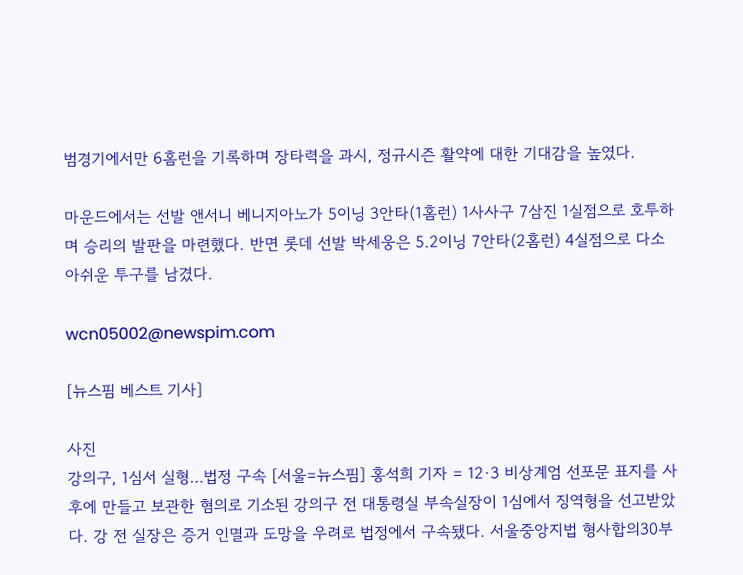범경기에서만 6홈런을 기록하며 장타력을 과시, 정규시즌 활약에 대한 기대감을 높였다.

마운드에서는 선발 앤서니 베니지아노가 5이닝 3안타(1홈런) 1사사구 7삼진 1실점으로 호투하며 승리의 발판을 마련했다. 반면 롯데 선발 박세웅은 5.2이닝 7안타(2홈런) 4실점으로 다소 아쉬운 투구를 남겼다.

wcn05002@newspim.com

[뉴스핌 베스트 기사]

사진
강의구, 1심서 실형…법정 구속 [서울=뉴스핌] 홍석희 기자 = 12·3 비상계엄 선포문 표지를 사후에 만들고 보관한 혐의로 기소된 강의구 전 대통령실 부속실장이 1심에서 징역형을 선고받았다. 강 전 실장은 증거 인멸과 도망을 우려로 법정에서 구속됐다. 서울중앙지법 형사합의30부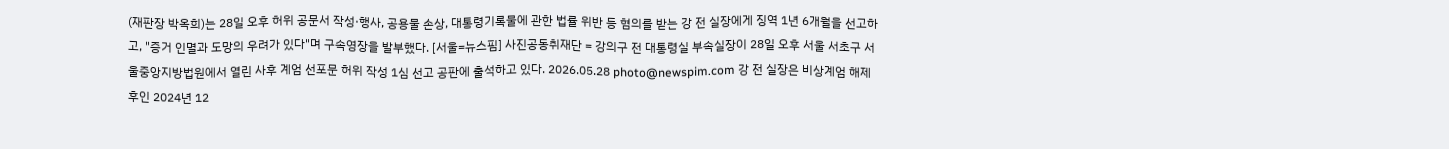(재판장 박옥희)는 28일 오후 허위 공문서 작성·행사, 공용물 손상, 대통령기록물에 관한 법률 위반 등 혐의를 받는 강 전 실장에게 징역 1년 6개월을 선고하고, "증거 인멸과 도망의 우려가 있다"며 구속영장을 발부했다. [서울=뉴스핌] 사진공동취재단 = 강의구 전 대통령실 부속실장이 28일 오후 서울 서초구 서울중앙지방법원에서 열린 사후 계엄 선포문 허위 작성 1심 선고 공판에 출석하고 있다. 2026.05.28 photo@newspim.com 강 전 실장은 비상계엄 해제 후인 2024년 12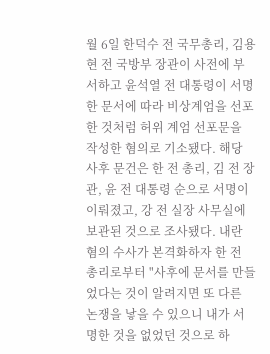월 6일 한덕수 전 국무총리, 김용현 전 국방부 장관이 사전에 부서하고 윤석열 전 대통령이 서명한 문서에 따라 비상계엄을 선포한 것처럼 허위 계엄 선포문을 작성한 혐의로 기소됐다. 해당 사후 문건은 한 전 총리, 김 전 장관, 윤 전 대통령 순으로 서명이 이뤄졌고, 강 전 실장 사무실에 보관된 것으로 조사됐다. 내란 혐의 수사가 본격화하자 한 전 총리로부터 "사후에 문서를 만들었다는 것이 알려지면 또 다른 논쟁을 낳을 수 있으니 내가 서명한 것을 없었던 것으로 하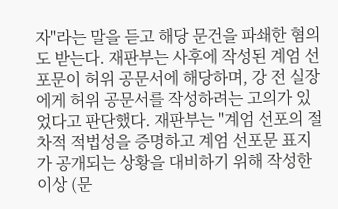자"라는 말을 듣고 해당 문건을 파쇄한 혐의도 받는다. 재판부는 사후에 작성된 계엄 선포문이 허위 공문서에 해당하며, 강 전 실장에게 허위 공문서를 작성하려는 고의가 있었다고 판단했다. 재판부는 "계엄 선포의 절차적 적법성을 증명하고 계엄 선포문 표지가 공개되는 상황을 대비하기 위해 작성한 이상 (문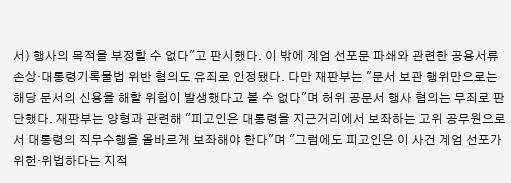서) 행사의 목적을 부정할 수 없다"고 판시했다. 이 밖에 계엄 선포문 파쇄와 관련한 공용서류 손상·대통령기록물법 위반 혐의도 유죄로 인정됐다. 다만 재판부는 "문서 보관 행위만으로는 해당 문서의 신용을 해할 위험이 발생했다고 볼 수 없다"며 허위 공문서 행사 혐의는 무죄로 판단했다. 재판부는 양형과 관련해 "피고인은 대통령을 지근거리에서 보좌하는 고위 공무원으로서 대통령의 직무수행을 올바르게 보좌해야 한다"며 "그럼에도 피고인은 이 사건 계엄 선포가 위헌·위법하다는 지적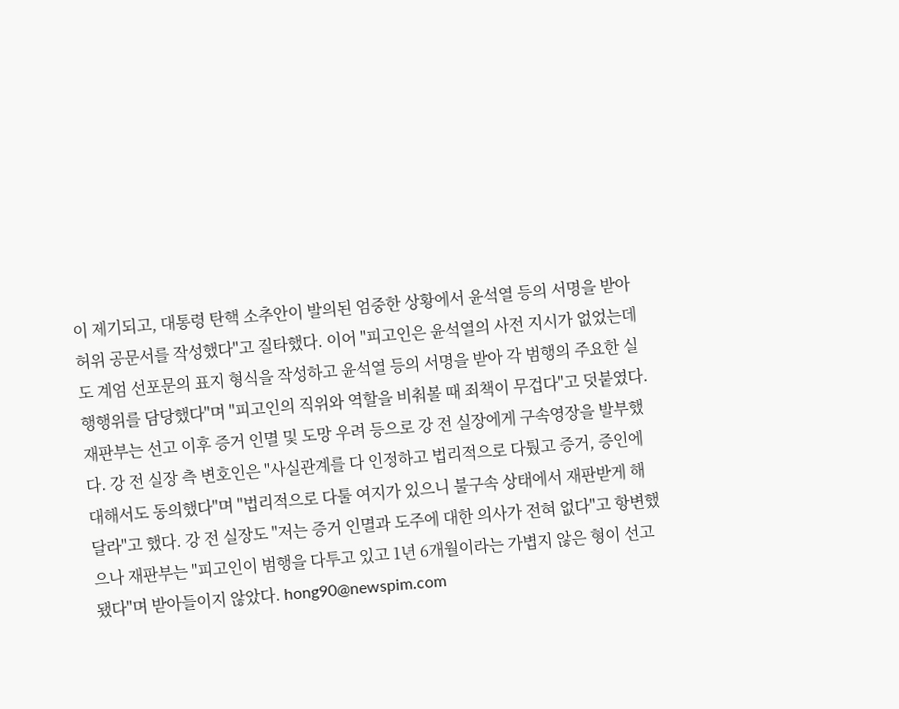이 제기되고, 대통령 탄핵 소추안이 발의된 엄중한 상황에서 윤석열 등의 서명을 받아 허위 공문서를 작성했다"고 질타했다. 이어 "피고인은 윤석열의 사전 지시가 없었는데도 계엄 선포문의 표지 형식을 작성하고 윤석열 등의 서명을 받아 각 범행의 주요한 실행행위를 담당했다"며 "피고인의 직위와 역할을 비춰볼 때 죄책이 무겁다"고 덧붙였다. 재판부는 선고 이후 증거 인멸 및 도망 우려 등으로 강 전 실장에게 구속영장을 발부했다. 강 전 실장 측 변호인은 "사실관계를 다 인정하고 법리적으로 다퉜고 증거, 증인에 대해서도 동의했다"며 "법리적으로 다툴 여지가 있으니 불구속 상태에서 재판받게 해 달라"고 했다. 강 전 실장도 "저는 증거 인멸과 도주에 대한 의사가 전혀 없다"고 항변했으나 재판부는 "피고인이 범행을 다투고 있고 1년 6개월이라는 가볍지 않은 형이 선고됐다"며 받아들이지 않았다. hong90@newspim.com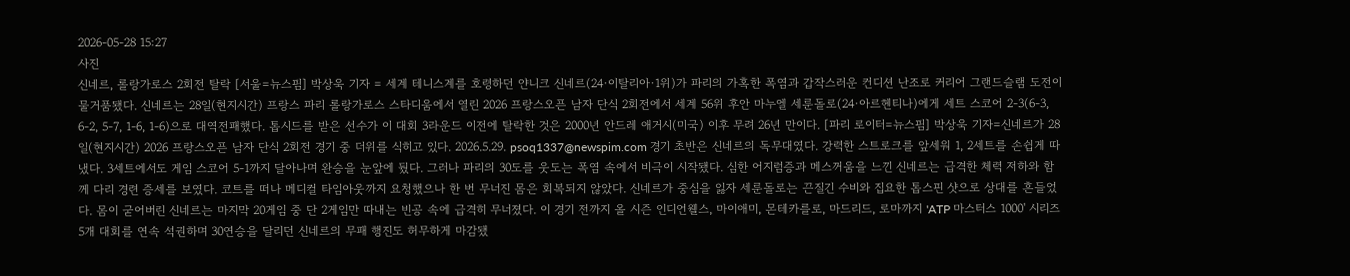2026-05-28 15:27
사진
신네르, 롤랑가로스 2회전 탈락 [서울=뉴스핌] 박상욱 기자 = 세계 테니스계를 호령하던 얀니크 신네르(24·이탈리아·1위)가 파리의 가혹한 폭염과 갑작스러운 컨디션 난조로 커리어 그랜드슬램 도전이 물거품됐다. 신네르는 28일(현지시간) 프랑스 파리 롤랑가로스 스타디움에서 열린 2026 프랑스오픈 남자 단식 2회전에서 세계 56위 후안 마누엘 세룬돌로(24·아르헨티나)에게 세트 스코어 2-3(6-3, 6-2, 5-7, 1-6, 1-6)으로 대역전패했다. 톱시드를 받은 선수가 이 대회 3라운드 이전에 탈락한 것은 2000년 안드레 애거시(미국) 이후 무려 26년 만이다. [파리 로이터=뉴스핌] 박상욱 기자=신네르가 28일(현지시간) 2026 프랑스오픈 남자 단식 2회전 경기 중 더위를 식히고 있다. 2026.5.29. psoq1337@newspim.com 경기 초반은 신네르의 독무대였다. 강력한 스트로크를 앞세워 1, 2세트를 손쉽게 따냈다. 3세트에서도 게임 스코어 5-1까지 달아나며 완승을 눈앞에 뒀다. 그러나 파리의 30도를 웃도는 폭염 속에서 비극이 시작됐다. 심한 어지럼증과 메스꺼움을 느낀 신네르는 급격한 체력 저하와 함께 다리 경련 증세를 보였다. 코트를 떠나 메디컬 타임아웃까지 요청했으나 한 번 무너진 몸은 회복되지 않았다. 신네르가 중심을 잃자 세룬돌로는 끈질긴 수비와 집요한 톱스핀 샷으로 상대를 흔들었다. 몸이 굳어버린 신네르는 마지막 20게임 중 단 2게임만 따내는 빈공 속에 급격히 무너졌다. 이 경기 전까지 올 시즌 인디언웰스, 마이애미, 몬테카를로, 마드리드, 로마까지 'ATP 마스터스 1000' 시리즈 5개 대회를 연속 석권하며 30연승을 달리던 신네르의 무패 행진도 허무하게 마감됐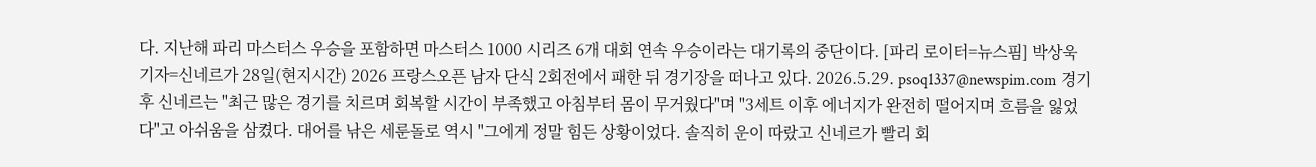다. 지난해 파리 마스터스 우승을 포함하면 마스터스 1000 시리즈 6개 대회 연속 우승이라는 대기록의 중단이다. [파리 로이터=뉴스핌] 박상욱 기자=신네르가 28일(현지시간) 2026 프랑스오픈 남자 단식 2회전에서 패한 뒤 경기장을 떠나고 있다. 2026.5.29. psoq1337@newspim.com 경기 후 신네르는 "최근 많은 경기를 치르며 회복할 시간이 부족했고 아침부터 몸이 무거웠다"며 "3세트 이후 에너지가 완전히 떨어지며 흐름을 잃었다"고 아쉬움을 삼켰다. 대어를 낚은 세룬돌로 역시 "그에게 정말 힘든 상황이었다. 솔직히 운이 따랐고 신네르가 빨리 회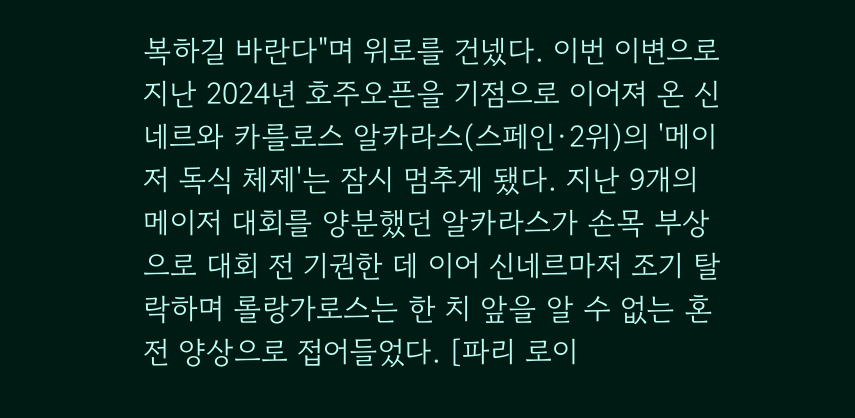복하길 바란다"며 위로를 건넸다. 이번 이변으로 지난 2024년 호주오픈을 기점으로 이어져 온 신네르와 카를로스 알카라스(스페인·2위)의 '메이저 독식 체제'는 잠시 멈추게 됐다. 지난 9개의 메이저 대회를 양분했던 알카라스가 손목 부상으로 대회 전 기권한 데 이어 신네르마저 조기 탈락하며 롤랑가로스는 한 치 앞을 알 수 없는 혼전 양상으로 접어들었다. [파리 로이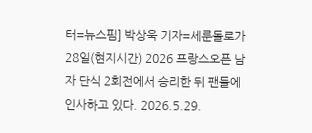터=뉴스핌] 박상욱 기자=세룬돌로가 28일(현지시간) 2026 프랑스오픈 남자 단식 2회전에서 승리한 뒤 팬들에 인사하고 있다. 2026.5.29.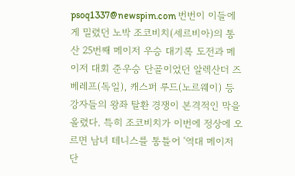psoq1337@newspim.com 번번이 이들에게 밀렸던 노박 조코비치(세르비아)의 통산 25번째 메이저 우승 대기록 도전과 메이저 대회 준우승 단골이었던 알렉산더 즈베레프(독일), 캐스퍼 루드(노르웨이) 등 강자들의 왕좌 탈환 경쟁이 본격적인 막을 올렸다. 특히 조코비치가 이번에 정상에 오르면 남녀 테니스를 통틀어 '역대 메이저 단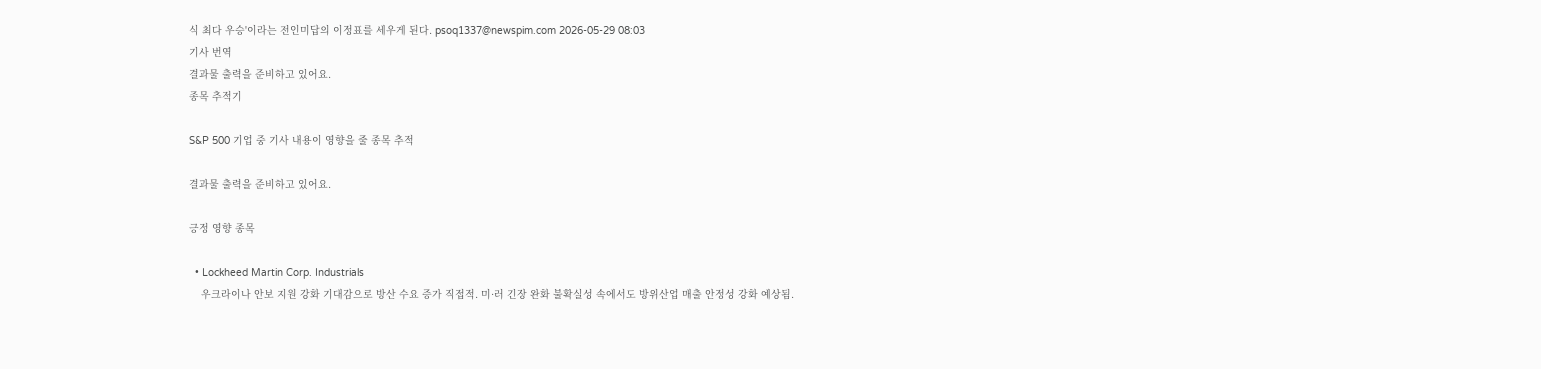식 최다 우승'이라는 전인미답의 이정표를 세우게 된다. psoq1337@newspim.com 2026-05-29 08:03
기사 번역
결과물 출력을 준비하고 있어요.
종목 추적기

S&P 500 기업 중 기사 내용이 영향을 줄 종목 추적

결과물 출력을 준비하고 있어요.

긍정 영향 종목

  • Lockheed Martin Corp. Industrials
    우크라이나 안보 지원 강화 기대감으로 방산 수요 증가 직접적. 미·러 긴장 완화 불확실성 속에서도 방위산업 매출 안정성 강화 예상됨.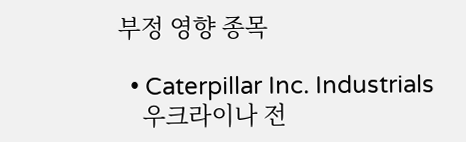부정 영향 종목

  • Caterpillar Inc. Industrials
    우크라이나 전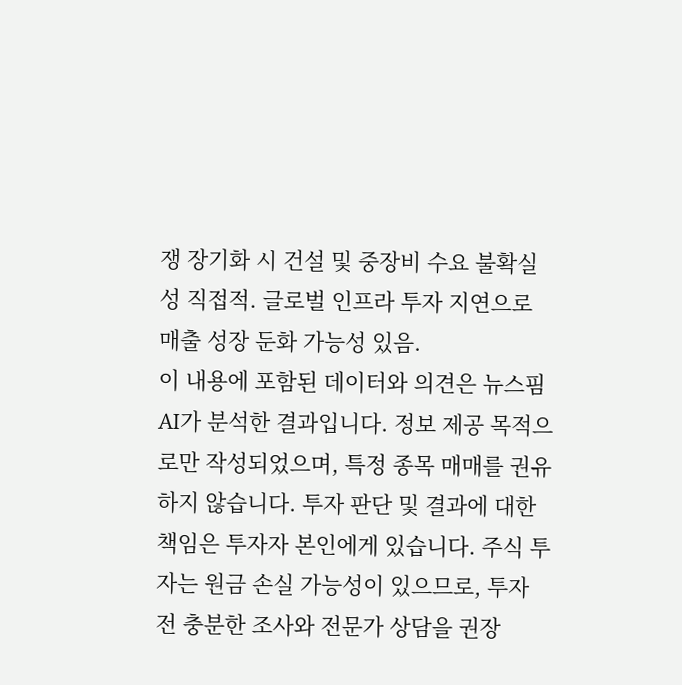쟁 장기화 시 건설 및 중장비 수요 불확실성 직접적. 글로벌 인프라 투자 지연으로 매출 성장 둔화 가능성 있음.
이 내용에 포함된 데이터와 의견은 뉴스핌 AI가 분석한 결과입니다. 정보 제공 목적으로만 작성되었으며, 특정 종목 매매를 권유하지 않습니다. 투자 판단 및 결과에 대한 책임은 투자자 본인에게 있습니다. 주식 투자는 원금 손실 가능성이 있으므로, 투자 전 충분한 조사와 전문가 상담을 권장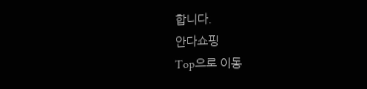합니다.
안다쇼핑
Top으로 이동